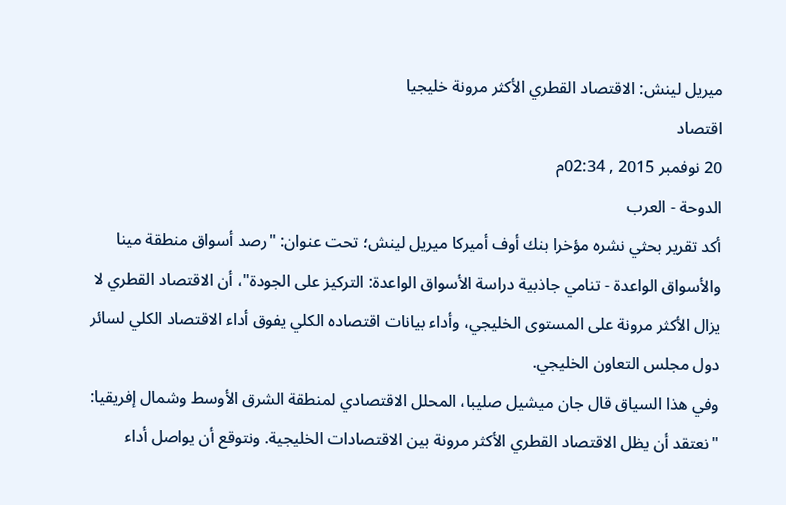ميريل لينش: الاقتصاد القطري الأكثر مرونة خليجيا
اقتصاد
20 نوفمبر 2015 , 02:34م
الدوحة - العرب
أكد تقرير بحثي نشره مؤخرا بنك أوف أميركا ميريل لينش؛ تحت عنوان: "رصد أسواق منطقة مينا والأسواق الواعدة - تنامي جاذبية دراسة الأسواق الواعدة: التركيز على الجودة"، أن الاقتصاد القطري لا يزال الأكثر مرونة على المستوى الخليجي، وأداء بيانات اقتصاده الكلي يفوق أداء الاقتصاد الكلي لسائر دول مجلس التعاون الخليجي.
وفي هذا السياق قال جان ميشيل صليبا، المحلل الاقتصادي لمنطقة الشرق الأوسط وشمال إفريقيا: "نعتقد أن يظل الاقتصاد القطري الأكثر مرونة بين الاقتصادات الخليجية. ونتوقع أن يواصل أداء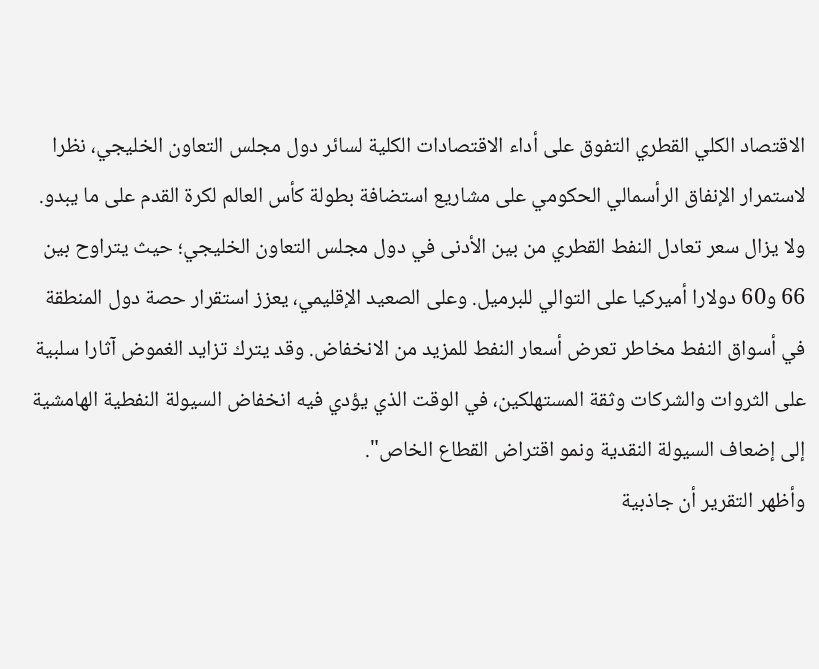الاقتصاد الكلي القطري التفوق على أداء الاقتصادات الكلية لسائر دول مجلس التعاون الخليجي، نظرا لاستمرار الإنفاق الرأسمالي الحكومي على مشاريع استضافة بطولة كأس العالم لكرة القدم على ما يبدو. ولا يزال سعر تعادل النفط القطري من بين الأدنى في دول مجلس التعاون الخليجي؛ حيث يتراوح بين 66 و60 دولارا أميركيا على التوالي للبرميل. وعلى الصعيد الإقليمي، يعزز استقرار حصة دول المنطقة في أسواق النفط مخاطر تعرض أسعار النفط للمزيد من الانخفاض. وقد يترك تزايد الغموض آثارا سلبية على الثروات والشركات وثقة المستهلكين، في الوقت الذي يؤدي فيه انخفاض السيولة النفطية الهامشية إلى إضعاف السيولة النقدية ونمو اقتراض القطاع الخاص".
وأظهر التقرير أن جاذبية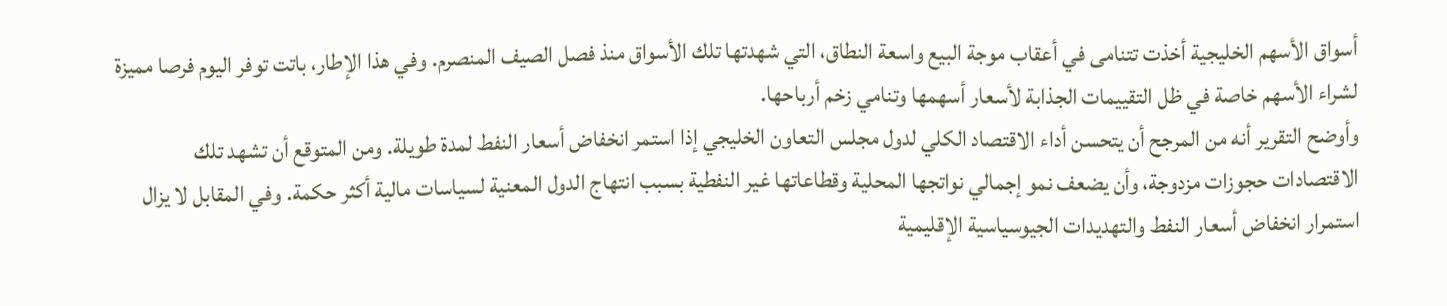أسواق الأسهم الخليجية أخذت تتنامى في أعقاب موجة البيع واسعة النطاق، التي شهدتها تلك الأسواق منذ فصل الصيف المنصرم. وفي هذا الإطار، باتت توفر اليوم فرصا مميزة لشراء الأسهم خاصة في ظل التقييمات الجذابة لأسعار أسهمها وتنامي زخم أرباحها.
وأوضح التقرير أنه من المرجح أن يتحسن أداء الاقتصاد الكلي لدول مجلس التعاون الخليجي إذا استمر انخفاض أسعار النفط لمدة طويلة. ومن المتوقع أن تشهد تلك الاقتصادات حجوزات مزدوجة، وأن يضعف نمو إجمالي نواتجها المحلية وقطاعاتها غير النفطية بسبب انتهاج الدول المعنية لسياسات مالية أكثر حكمة. وفي المقابل لا يزال استمرار انخفاض أسعار النفط والتهديدات الجيوسياسية الإقليمية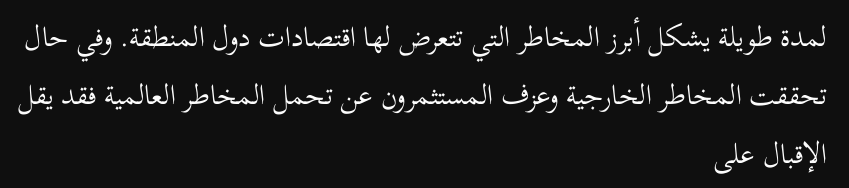لمدة طويلة يشكل أبرز المخاطر التي تتعرض لها اقتصادات دول المنطقة. وفي حال تحققت المخاطر الخارجية وعزف المستثمرون عن تحمل المخاطر العالمية فقد يقل الإقبال على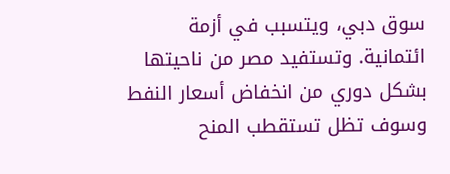سوق دبي، ويتسبب في أزمة ائتمانية. وتستفيد مصر من ناحيتها بشكل دوري من انخفاض أسعار النفط وسوف تظل تستقطب المنح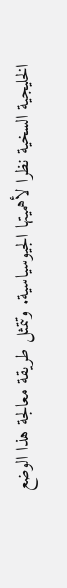الخليجية السخية نظرا لأهميتها الجيوسياسية. وتتمثل طريقة معالجة هذا الوضع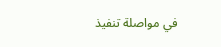في مواصلة تنفيذ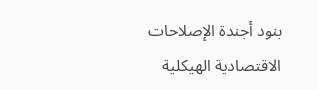بنود أجندة الإصلاحات الاقتصادية الهيكلية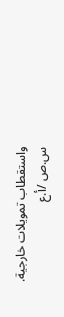واستقطاب تمويلات خارجية.
س.ص /أ.ع